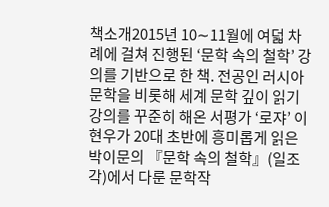책소개2015년 10∼11월에 여덟 차례에 걸쳐 진행된 ‘문학 속의 철학’ 강의를 기반으로 한 책. 전공인 러시아 문학을 비롯해 세계 문학 깊이 읽기 강의를 꾸준히 해온 서평가 ‘로쟈’ 이현우가 20대 초반에 흥미롭게 읽은 박이문의 『문학 속의 철학』(일조각)에서 다룬 문학작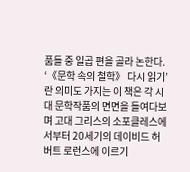품들 중 일곱 편을 골라 논한다. ‘《문학 속의 철학》 다시 읽기’란 의미도 가지는 이 책은 각 시대 문학작품의 면면을 들여다보며 고대 그리스의 소포클레스에서부터 20세기의 데이비드 허버트 로런스에 이르기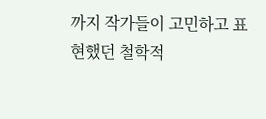까지 작가들이 고민하고 표현했던 철학적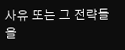사유 또는 그 전략들을